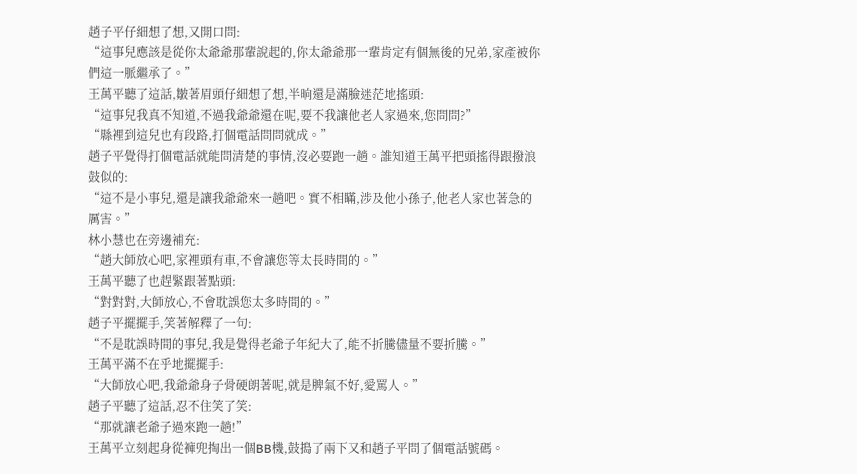趙子平仔細想了想,又開口問:
“這事兒應該是從你太爺爺那輩說起的,你太爺爺那一輩肯定有個無後的兄弟,家產被你們這一脈繼承了。”
王萬平聽了這話,皺著眉頭仔細想了想,半晌還是滿臉迷茫地搖頭:
“這事兒我真不知道,不過我爺爺還在呢,要不我讓他老人家過來,您問問?”
“縣裡到這兒也有段路,打個電話問問就成。”
趙子平覺得打個電話就能問清楚的事情,沒必要跑一趟。誰知道王萬平把頭搖得跟撥浪鼓似的:
“這不是小事兒,還是讓我爺爺來一趟吧。實不相瞞,涉及他小孫子,他老人家也著急的厲害。”
林小慧也在旁邊補充:
“趙大師放心吧,家裡頭有車,不會讓您等太長時間的。”
王萬平聽了也趕緊跟著點頭:
“對對對,大師放心,不會耽誤您太多時間的。”
趙子平擺擺手,笑著解釋了一句:
“不是耽誤時間的事兒,我是覺得老爺子年紀大了,能不折騰儘量不要折騰。”
王萬平滿不在乎地擺擺手:
“大師放心吧,我爺爺身子骨硬朗著呢,就是脾氣不好,愛罵人。”
趙子平聽了這話,忍不住笑了笑:
“那就讓老爺子過來跑一趟!”
王萬平立刻起身從褲兜掏出一個BB機,鼓搗了兩下又和趙子平問了個電話號碼。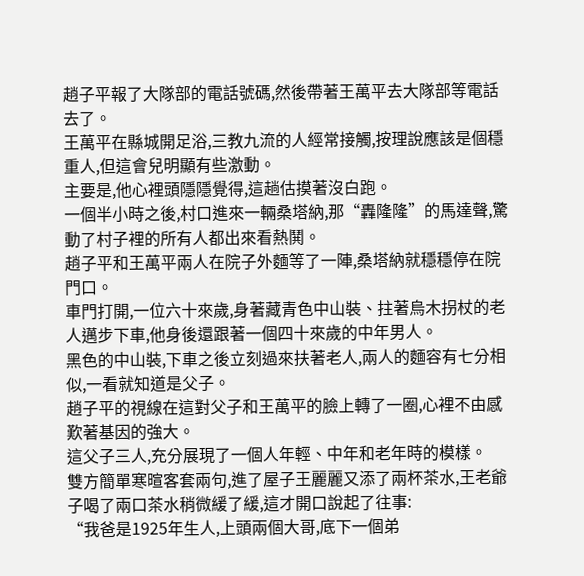趙子平報了大隊部的電話號碼,然後帶著王萬平去大隊部等電話去了。
王萬平在縣城開足浴,三教九流的人經常接觸,按理說應該是個穩重人,但這會兒明顯有些激動。
主要是,他心裡頭隱隱覺得,這趟估摸著沒白跑。
一個半小時之後,村口進來一輛桑塔納,那“轟隆隆”的馬達聲,驚動了村子裡的所有人都出來看熱鬨。
趙子平和王萬平兩人在院子外麵等了一陣,桑塔納就穩穩停在院門口。
車門打開,一位六十來歲,身著藏青色中山裝、拄著烏木拐杖的老人邁步下車,他身後還跟著一個四十來歲的中年男人。
黑色的中山裝,下車之後立刻過來扶著老人,兩人的麵容有七分相似,一看就知道是父子。
趙子平的視線在這對父子和王萬平的臉上轉了一圈,心裡不由感歎著基因的強大。
這父子三人,充分展現了一個人年輕、中年和老年時的模樣。
雙方簡單寒暄客套兩句,進了屋子王麗麗又添了兩杯茶水,王老爺子喝了兩口茶水稍微緩了緩,這才開口說起了往事:
“我爸是1925年生人,上頭兩個大哥,底下一個弟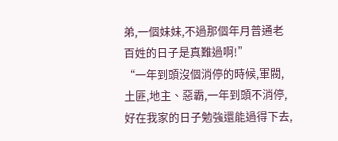弟,一個妹妹,不過那個年月普通老百姓的日子是真難過啊!”
“一年到頭沒個消停的時候,軍閥,土匪,地主、惡霸,一年到頭不消停,好在我家的日子勉強還能過得下去,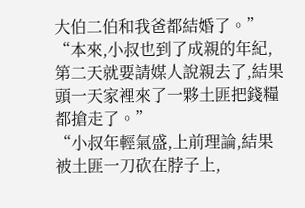大伯二伯和我爸都結婚了。”
“本來,小叔也到了成親的年紀,第二天就要請媒人說親去了,結果頭一天家裡來了一夥土匪把錢糧都搶走了。”
“小叔年輕氣盛,上前理論,結果被土匪一刀砍在脖子上,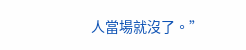人當場就沒了。”